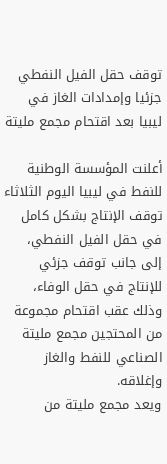توقف حقل الفيل النفطي جزئيا وإمدادات الغاز في ليبيا بعد اقتحام مجمع مليتة

أعلنت المؤسسة الوطنية للنفط في ليبيا اليوم الثلاثاء توقف الإنتاج بشكل كامل في حقل الفيل النفطي، إلى جانب توقف جزئي للإنتاج في حقل الوفاء، وذلك عقب اقتحام مجموعة من المحتجين مجمع مليتة الصناعي للنفط والغاز وإغلاقه.
ويعد مجمع مليتة من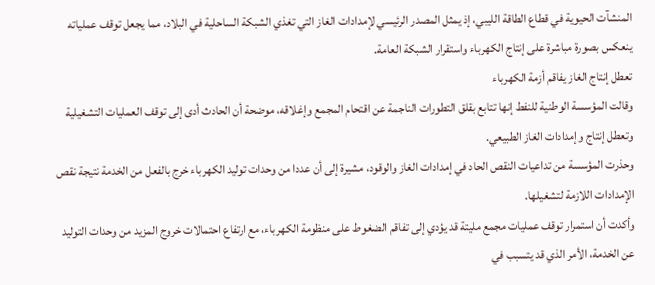المنشآت الحيوية في قطاع الطاقة الليبي، إذ يمثل المصدر الرئيسي لإمدادات الغاز التي تغذي الشبكة الساحلية في البلاد، مما يجعل توقف عملياته ينعكس بصورة مباشرة على إنتاج الكهرباء واستقرار الشبكة العامة.
تعطل إنتاج الغاز يفاقم أزمة الكهرباء
وقالت المؤسسة الوطنية للنفط إنها تتابع بقلق التطورات الناجمة عن اقتحام المجمع وإغلاقه، موضحة أن الحادث أدى إلى توقف العمليات التشغيلية وتعطل إنتاج وإمدادات الغاز الطبيعي.
وحذرت المؤسسة من تداعيات النقص الحاد في إمدادات الغاز والوقود، مشيرة إلى أن عددا من وحدات توليد الكهرباء خرج بالفعل من الخدمة نتيجة نقص الإمدادات اللازمة لتشغيلها.
وأكدت أن استمرار توقف عمليات مجمع مليتة قد يؤدي إلى تفاقم الضغوط على منظومة الكهرباء، مع ارتفاع احتمالات خروج المزيد من وحدات التوليد عن الخدمة، الأمر الذي قد يتسبب في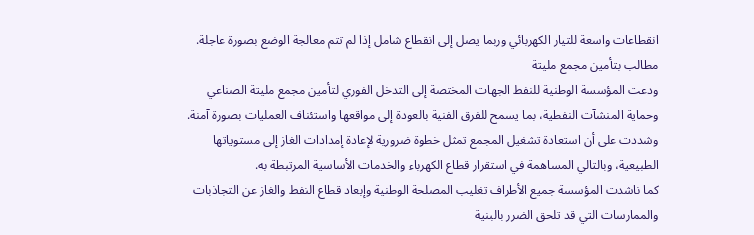انقطاعات واسعة للتيار الكهربائي وربما يصل إلى انقطاع شامل إذا لم تتم معالجة الوضع بصورة عاجلة.
مطالب بتأمين مجمع مليتة
ودعت المؤسسة الوطنية للنفط الجهات المختصة إلى التدخل الفوري لتأمين مجمع مليتة الصناعي وحماية المنشآت النفطية، بما يسمح للفرق الفنية بالعودة إلى مواقعها واستئناف العمليات بصورة آمنة.
وشددت على أن استعادة تشغيل المجمع تمثل خطوة ضرورية لإعادة إمدادات الغاز إلى مستوياتها الطبيعية، وبالتالي المساهمة في استقرار قطاع الكهرباء والخدمات الأساسية المرتبطة به.
كما ناشدت المؤسسة جميع الأطراف تغليب المصلحة الوطنية وإبعاد قطاع النفط والغاز عن التجاذبات والممارسات التي قد تلحق الضرر بالبنية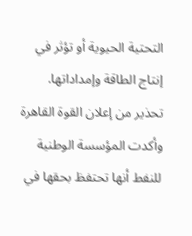التحتية الحيوية أو تؤثر في إنتاج الطاقة وإمداداتها.
تحذير من إعلان القوة القاهرة
وأكدت المؤسسة الوطنية للنفط أنها تحتفظ بحقها في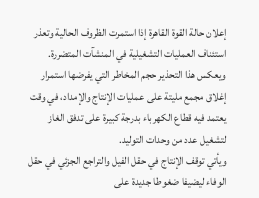إعلان حالة القوة القاهرة إذا استمرت الظروف الحالية وتعذر استئناف العمليات التشغيلية في المنشآت المتضررة.
ويعكس هذا التحذير حجم المخاطر التي يفرضها استمرار إغلاق مجمع مليتة على عمليات الإنتاج والإمداد، في وقت يعتمد فيه قطاع الكهرباء بدرجة كبيرة على تدفق الغاز لتشغيل عدد من وحدات التوليد.
ويأتي توقف الإنتاج في حقل الفيل والتراجع الجزئي في حقل الوفاء ليضيفا ضغوطا جديدة على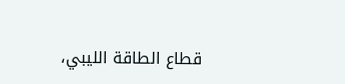قطاع الطاقة الليبي،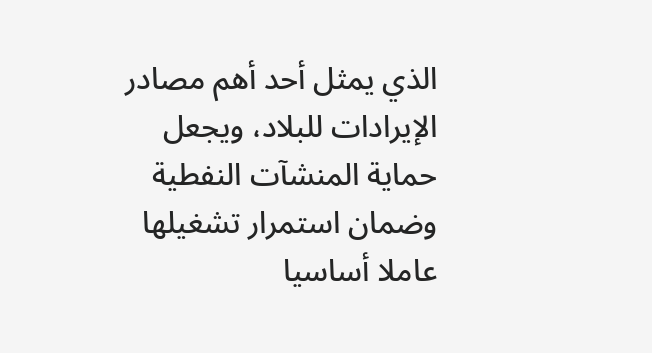الذي يمثل أحد أهم مصادر الإيرادات للبلاد، ويجعل حماية المنشآت النفطية وضمان استمرار تشغيلها عاملا أساسيا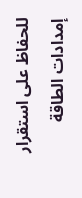للحفاظ على استقرار إمدادات الطاقة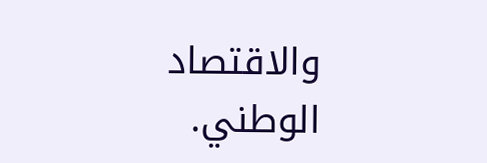والاقتصاد الوطني.